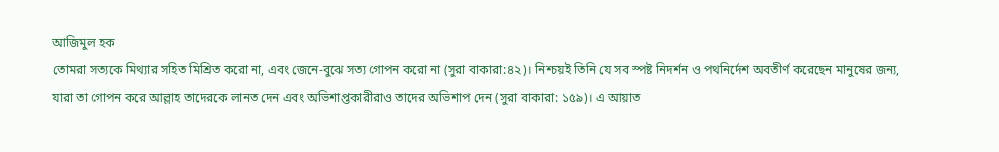আজিমুল হক
তোমরা সত্যকে মিথ্যার সহিত মিশ্রিত করো না, এবং জেনে-বুঝে সত্য গোপন করো না (সুরা বাকারা:৪২)। নিশ্চয়ই তিনি যে সব স্পষ্ট নিদর্শন ও পথনির্দেশ অবতীর্ণ করেছেন মানুষের জন্য, যারা তা গোপন করে আল্লাহ তাদেরকে লানত দেন এবং অভিশাপ্তকারীরাও তাদের অভিশাপ দেন (সুরা বাকারা: ১৫৯)। এ আয়াত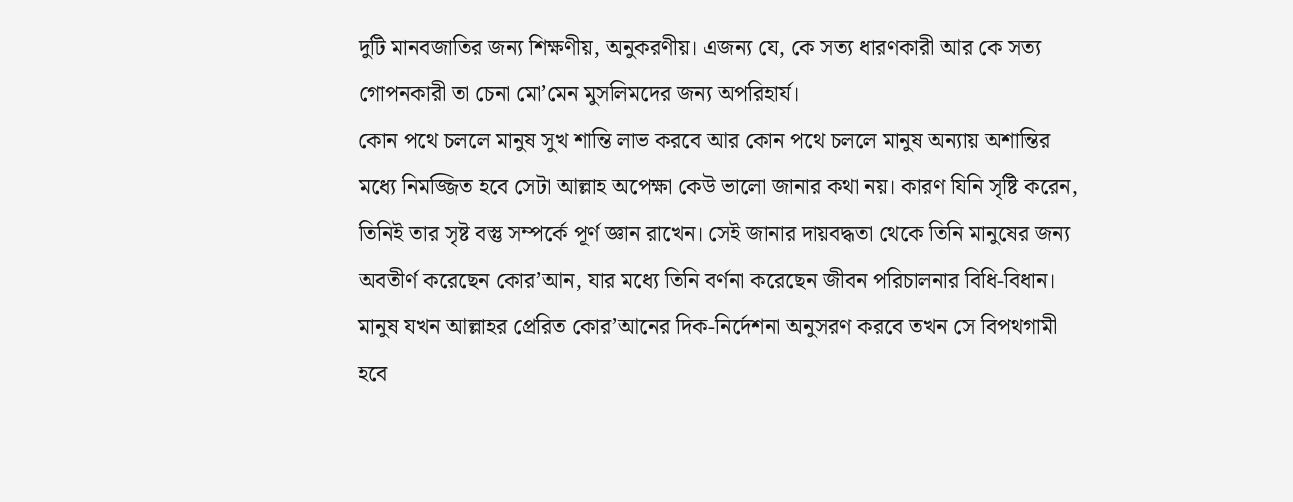দুটি মানবজাতির জন্য শিক্ষণীয়, অনুকরণীয়। এজন্য যে, কে সত্য ধারণকারী আর কে সত্য গোপনকারী তা চেনা মো’মেন মুসলিমদের জন্য অপরিহার্য।
কোন পথে চললে মানুষ সুখ শান্তি লাভ করবে আর কোন পথে চললে মানুষ অন্যায় অশান্তির মধ্যে নিমজ্জিত হবে সেটা আল্লাহ অপেক্ষা কেউ ভালো জানার কথা নয়। কারণ যিনি সৃষ্টি করেন, তিনিই তার সৃষ্ট বস্তু সম্পর্কে পূর্ণ জ্ঞান রাখেন। সেই জানার দায়বদ্ধতা থেকে তিনি মানুষের জন্য অবতীর্ণ করেছেন কোর’আন, যার মধ্যে তিনি বর্ণনা করেছেন জীবন পরিচালনার বিধি-বিধান। মানুষ যখন আল্লাহর প্রেরিত কোর’আনের দিক-নির্দেশনা অনুসরণ করবে তখন সে বিপথগামী হবে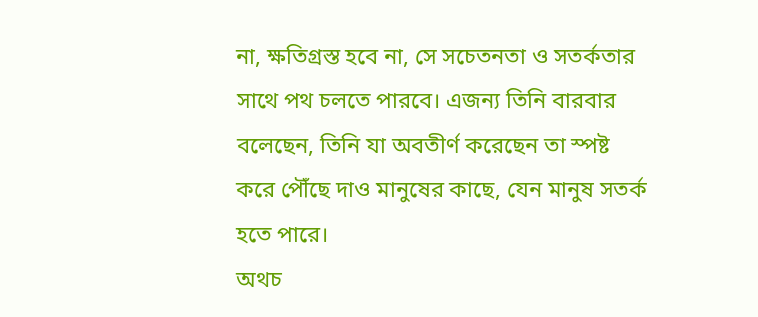না, ক্ষতিগ্রস্ত হবে না, সে সচেতনতা ও সতর্কতার সাথে পথ চলতে পারবে। এজন্য তিনি বারবার বলেছেন, তিনি যা অবতীর্ণ করেছেন তা স্পষ্ট করে পৌঁছে দাও মানুষের কাছে, যেন মানুষ সতর্ক হতে পারে।
অথচ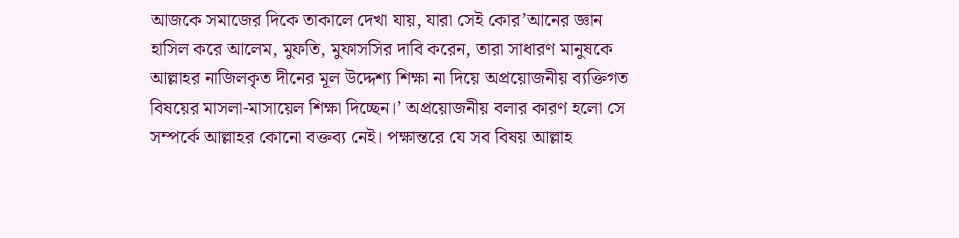আজকে সমাজের দিকে তাকালে দেখা যায়, যারা সেই কোর’আনের জ্ঞান হাসিল করে আলেম, মুফতি, মুফাসসির দাবি করেন, তারা সাধারণ মানুষকে আল্লাহর নাজিলকৃত দীনের মূল উদ্দেশ্য শিক্ষা না দিয়ে অপ্রয়োজনীয় ব্যক্তিগত বিষয়ের মাসলা-মাসায়েল শিক্ষা দিচ্ছেন।’ অপ্রয়োজনীয় বলার কারণ হলো সে সম্পর্কে আল্লাহর কোনো বক্তব্য নেই। পক্ষান্তরে যে সব বিষয় আল্লাহ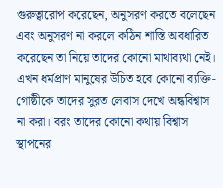গুরুত্বারোপ করেছেন, অনুসরণ করতে বলেছেন এবং অনুসরণ না করলে কঠিন শাস্তি অবধারিত করেছেন তা নিয়ে তাদের কোনো মাথাব্যথা নেই।
এখন ধর্মপ্রাণ মানুষের উচিত হবে কোনো ব্যক্তি-গোষ্ঠীকে তাদের সুরত লেবাস দেখে অন্ধবিশ্বাস না করা। বরং তাদের কোনো কথায় বিশ্বাস স্থাপনের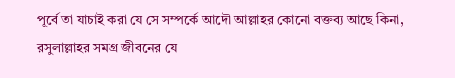পূর্বে তা যাচাই করা যে সে সম্পর্কে আদৌ আল্লাহর কোনো বক্তব্য আছে কিনা, রসুলাল্লাহর সমগ্র জীবনের যে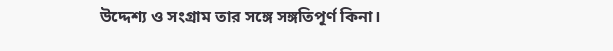উদ্দেশ্য ও সংগ্রাম তার সঙ্গে সঙ্গতিপূর্ণ কিনা।